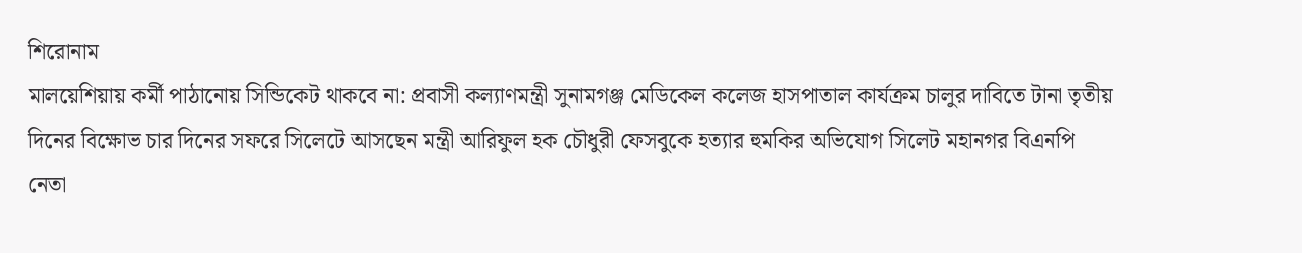শিরোনাম
মালয়েশিয়ায় কর্মী পাঠানোয় সিন্ডিকেট থাকবে না: প্রবাসী কল্যাণমন্ত্রী সুনামগঞ্জ মেডিকেল কলেজ হাসপাতাল কার্যক্রম চালুর দাবিতে টানা তৃতীয় দিনের বিক্ষোভ চার দিনের সফরে সিলেটে আসছেন মন্ত্রী আরিফুল হক চৌধুরী ফেসবুকে হত্যার হুমকির অভিযোগ সিলেট মহানগর বিএনপি নেতা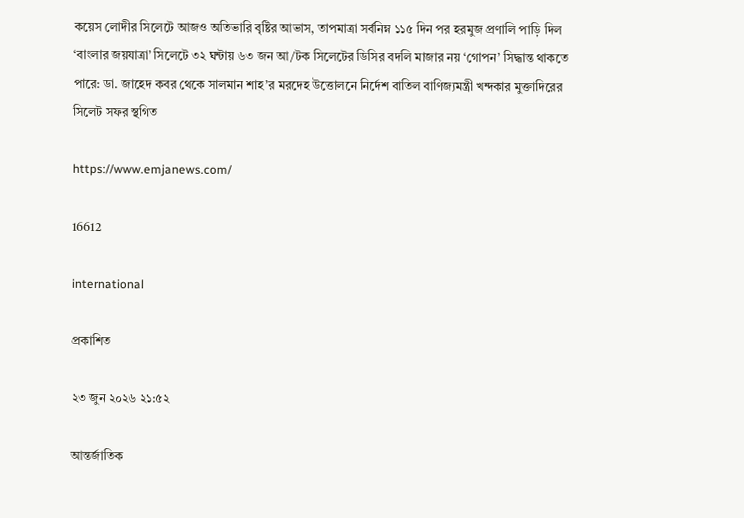কয়েস লোদীর সিলেটে আজও অতিভারি বৃষ্টির আভাস, তাপমাত্রা সর্বনিম্ন ১১৫ দিন পর হরমুজ প্রণালি পাড়ি দিল ‘বাংলার জয়যাত্রা’ সিলেটে ৩২ ঘন্টায় ৬৩ জন আ/টক সিলেটের ডিসির বদলি মাজার নয় ‘গোপন’ সিদ্ধান্ত থাকতে পারে: ডা. জাহেদ কবর থেকে সালমান শাহ’র মরদেহ উত্তোলনে নির্দেশ বাতিল বাণিজ্যমন্ত্রী খন্দকার মুক্তাদিরের সিলেট সফর স্থগিত

https://www.emjanews.com/

16612

international

প্রকাশিত

২৩ জুন ২০২৬ ২১:৫২

আন্তর্জাতিক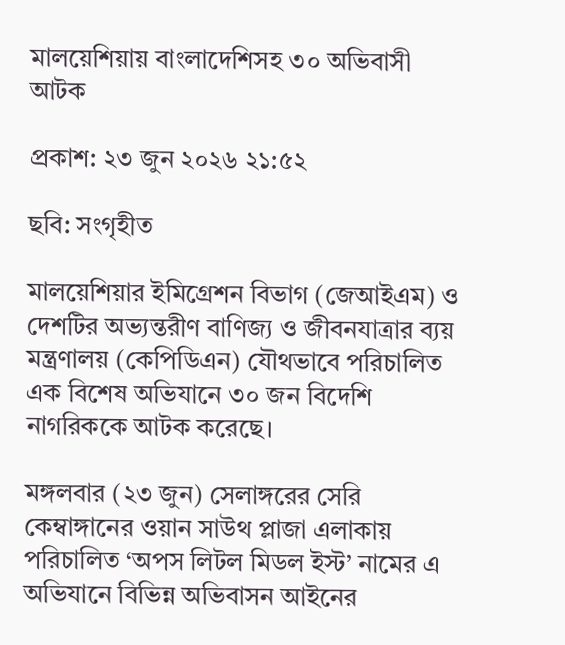মালয়েশিয়ায় বাংলাদেশিসহ ৩০ অভিবাসী আটক

প্রকাশ: ২৩ জুন ২০২৬ ২১:৫২

ছবি: সংগৃহীত

মালয়েশিয়ার ইমিগ্রেশন বিভাগ (জেআইএম) ও দেশটির অভ্যন্তরীণ বাণিজ্য ও জীবনযাত্রার ব্যয় মন্ত্রণালয় (কেপিডিএন) যৌথভাবে পরিচালিত এক বিশেষ অভিযানে ৩০ জন বিদেশি নাগরিককে আটক করেছে।

মঙ্গলবার (২৩ জুন) সেলাঙ্গরের সেরি কেম্বাঙ্গানের ওয়ান সাউথ প্লাজা এলাকায় পরিচালিত ‘অপস লিটল মিডল ইস্ট’ নামের এ অভিযানে বিভিন্ন অভিবাসন আইনের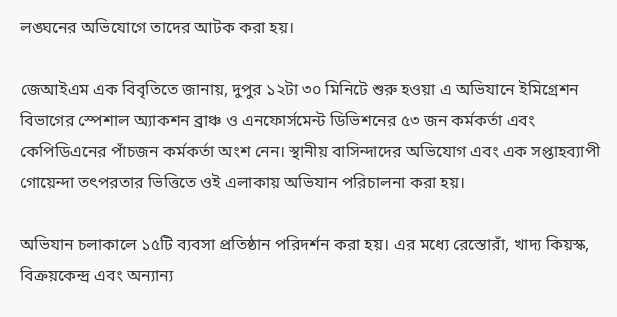লঙ্ঘনের অভিযোগে তাদের আটক করা হয়।

জেআইএম এক বিবৃতিতে জানায়, দুপুর ১২টা ৩০ মিনিটে শুরু হওয়া এ অভিযানে ইমিগ্রেশন বিভাগের স্পেশাল অ্যাকশন ব্রাঞ্চ ও এনফোর্সমেন্ট ডিভিশনের ৫৩ জন কর্মকর্তা এবং কেপিডিএনের পাঁচজন কর্মকর্তা অংশ নেন। স্থানীয় বাসিন্দাদের অভিযোগ এবং এক সপ্তাহব্যাপী গোয়েন্দা তৎপরতার ভিত্তিতে ওই এলাকায় অভিযান পরিচালনা করা হয়।

অভিযান চলাকালে ১৫টি ব্যবসা প্রতিষ্ঠান পরিদর্শন করা হয়। এর মধ্যে রেস্তোরাঁ, খাদ্য কিয়স্ক, বিক্রয়কেন্দ্র এবং অন্যান্য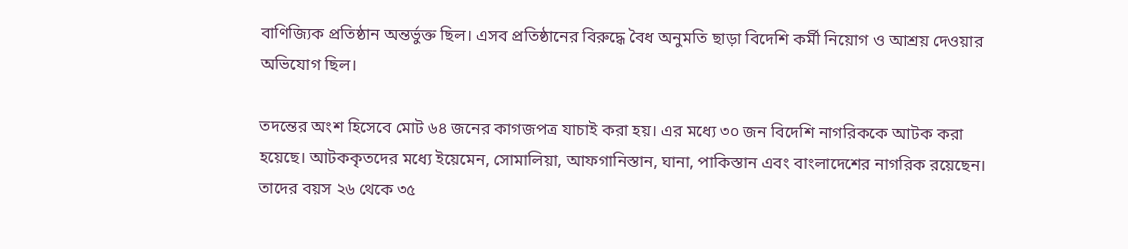বাণিজ্যিক প্রতিষ্ঠান অন্তর্ভুক্ত ছিল। এসব প্রতিষ্ঠানের বিরুদ্ধে বৈধ অনুমতি ছাড়া বিদেশি কর্মী নিয়োগ ও আশ্রয় দেওয়ার অভিযোগ ছিল।

তদন্তের অংশ হিসেবে মোট ৬৪ জনের কাগজপত্র যাচাই করা হয়। এর মধ্যে ৩০ জন বিদেশি নাগরিককে আটক করা হয়েছে। আটককৃতদের মধ্যে ইয়েমেন, সোমালিয়া, আফগানিস্তান, ঘানা, পাকিস্তান এবং বাংলাদেশের নাগরিক রয়েছেন। তাদের বয়স ২৬ থেকে ৩৫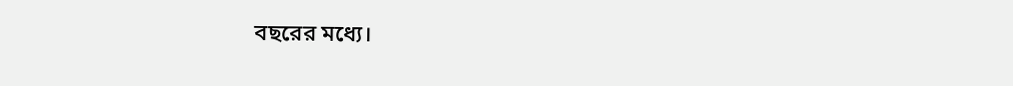বছরের মধ্যে।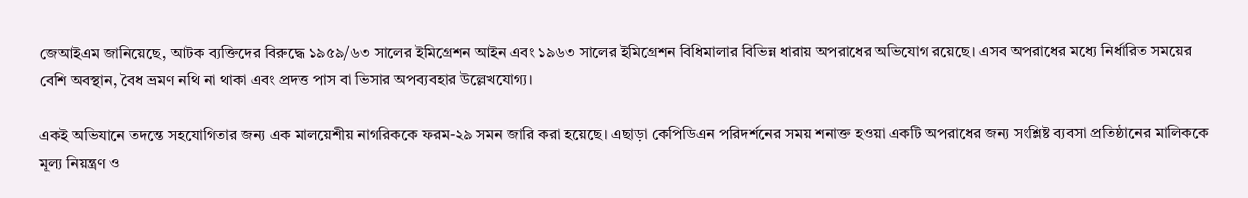জেআইএম জানিয়েছে, আটক ব্যক্তিদের বিরুদ্ধে ১৯৫৯/৬৩ সালের ইমিগ্রেশন আইন এবং ১৯৬৩ সালের ইমিগ্রেশন বিধিমালার বিভিন্ন ধারায় অপরাধের অভিযোগ রয়েছে। এসব অপরাধের মধ্যে নির্ধারিত সময়ের বেশি অবস্থান, বৈধ ভ্রমণ নথি না থাকা এবং প্রদত্ত পাস বা ভিসার অপব্যবহার উল্লেখযোগ্য।

একই অভিযানে তদন্তে সহযোগিতার জন্য এক মালয়েশীয় নাগরিককে ফরম-২৯ সমন জারি করা হয়েছে। এছাড়া কেপিডিএন পরিদর্শনের সময় শনাক্ত হওয়া একটি অপরাধের জন্য সংশ্লিষ্ট ব্যবসা প্রতিষ্ঠানের মালিককে মূল্য নিয়ন্ত্রণ ও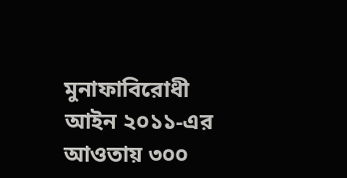মুনাফাবিরোধী আইন ২০১১-এর আওতায় ৩০০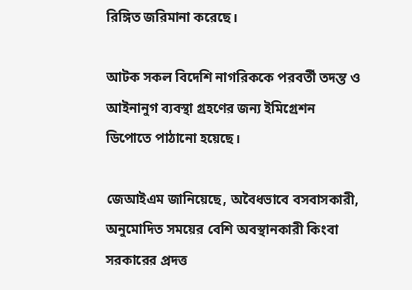রিঙ্গিত জরিমানা করেছে।

আটক সকল বিদেশি নাগরিককে পরবর্তী তদন্ত ও আইনানুগ ব্যবস্থা গ্রহণের জন্য ইমিগ্রেশন ডিপোতে পাঠানো হয়েছে।

জেআইএম জানিয়েছে, অবৈধভাবে বসবাসকারী, অনুমোদিত সময়ের বেশি অবস্থানকারী কিংবা সরকারের প্রদত্ত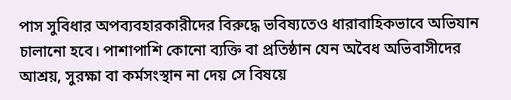পাস সুবিধার অপব্যবহারকারীদের বিরুদ্ধে ভবিষ্যতেও ধারাবাহিকভাবে অভিযান চালানো হবে। পাশাপাশি কোনো ব্যক্তি বা প্রতিষ্ঠান যেন অবৈধ অভিবাসীদের আশ্রয়, সুরক্ষা বা কর্মসংস্থান না দেয় সে বিষয়ে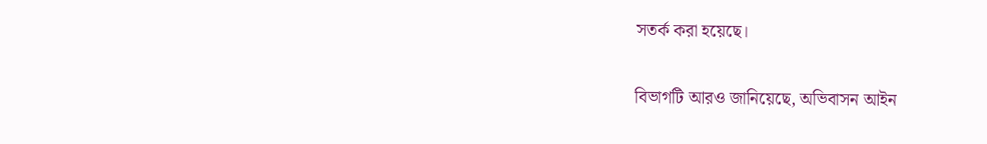সতর্ক করা হয়েছে।

বিভাগটি আরও জানিয়েছে, অভিবাসন আইন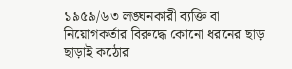১৯৫৯/৬৩ লঙ্ঘনকারী ব্যক্তি বা নিয়োগকর্তার বিরুদ্ধে কোনো ধরনের ছাড় ছাড়াই কঠোর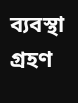ব্যবস্থা গ্রহণ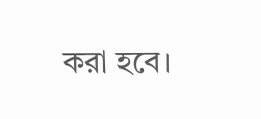করা হবে।